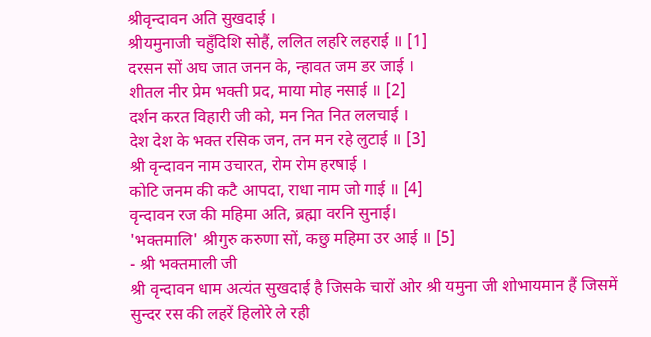श्रीवृन्दावन अति सुखदाई ।
श्रीयमुनाजी चहुँदिशि सोहैं, ललित लहरि लहराई ॥ [1]
दरसन सों अघ जात जनन के, न्हावत जम डर जाई ।
शीतल नीर प्रेम भक्ती प्रद, माया मोह नसाई ॥ [2]
दर्शन करत विहारी जी को, मन नित नित ललचाई ।
देश देश के भक्त रसिक जन, तन मन रहे लुटाई ॥ [3]
श्री वृन्दावन नाम उचारत, रोम रोम हरषाई ।
कोटि जनम की कटै आपदा, राधा नाम जो गाई ॥ [4]
वृन्दावन रज की महिमा अति, ब्रह्मा वरनि सुनाई।
'भक्तमालि' श्रीगुरु करुणा सों, कछु महिमा उर आई ॥ [5]
- श्री भक्तमाली जी
श्री वृन्दावन धाम अत्यंत सुखदाई है जिसके चारों ओर श्री यमुना जी शोभायमान हैं जिसमें सुन्दर रस की लहरें हिलोरे ले रही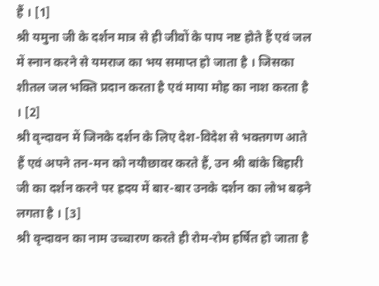हैं । [1]
श्री यमुना जी के दर्शन मात्र से ही जीवों के पाप नष्ट होते हैं एवं जल में स्नान करने से यमराज का भय समाप्त हो जाता है । जिसका शीतल जल भक्ति प्रदान करता है एवं माया मोह का नाश करता है । [2]
श्री वृन्दावन में जिनके दर्शन के लिए देश-विदेश से भक्तगण आते हैं एवं अपने तन-मन को नयौछावर करते हैं, उन श्री बांके बिहारी जी का दर्शन करने पर ह्रदय में बार-बार उनके दर्शन का लोभ बढ़ने लगता है । [3]
श्री वृन्दावन का नाम उच्चारण करते ही रोम-रोम हर्षित हो जाता है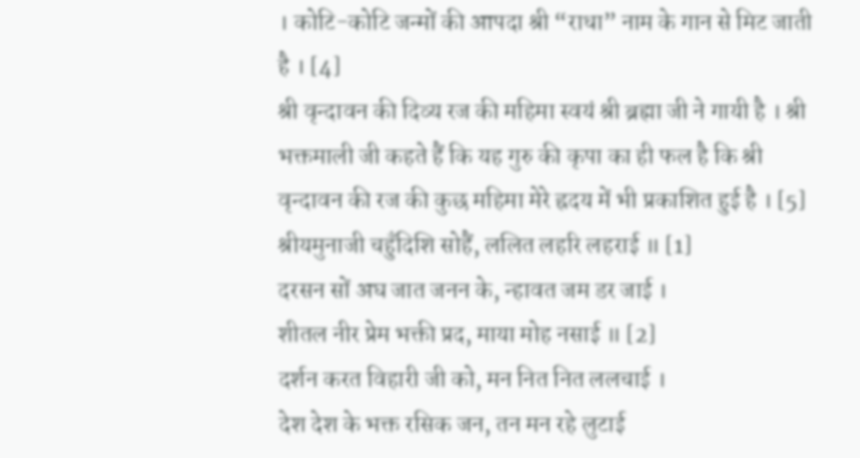। कोटि-कोटि जन्मों की आपदा श्री “राधा” नाम के गान से मिट जाती है । [4]
श्री वृन्दावन की दिव्य रज की महिमा स्वयं श्री ब्रह्मा जी ने गायी है । श्री भक्तमाली जी कहते हैं कि यह गुरु की कृपा का ही फल है कि श्री वृन्दावन की रज की कुछ महिमा मेरे ह्रदय में भी प्रकाशित हुई है । [5]
श्रीयमुनाजी चहुँदिशि सोहैं, ललित लहरि लहराई ॥ [1]
दरसन सों अघ जात जनन के, न्हावत जम डर जाई ।
शीतल नीर प्रेम भक्ती प्रद, माया मोह नसाई ॥ [2]
दर्शन करत विहारी जी को, मन नित नित ललचाई ।
देश देश के भक्त रसिक जन, तन मन रहे लुटाई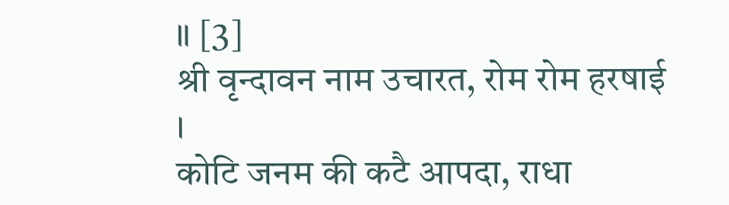॥ [3]
श्री वृन्दावन नाम उचारत, रोम रोम हरषाई ।
कोटि जनम की कटै आपदा, राधा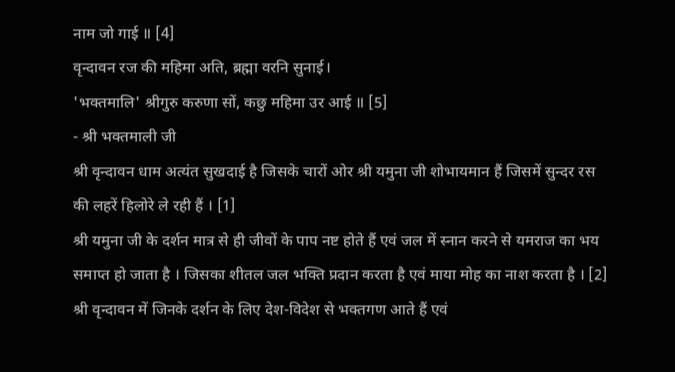नाम जो गाई ॥ [4]
वृन्दावन रज की महिमा अति, ब्रह्मा वरनि सुनाई।
'भक्तमालि' श्रीगुरु करुणा सों, कछु महिमा उर आई ॥ [5]
- श्री भक्तमाली जी
श्री वृन्दावन धाम अत्यंत सुखदाई है जिसके चारों ओर श्री यमुना जी शोभायमान हैं जिसमें सुन्दर रस की लहरें हिलोरे ले रही हैं । [1]
श्री यमुना जी के दर्शन मात्र से ही जीवों के पाप नष्ट होते हैं एवं जल में स्नान करने से यमराज का भय समाप्त हो जाता है । जिसका शीतल जल भक्ति प्रदान करता है एवं माया मोह का नाश करता है । [2]
श्री वृन्दावन में जिनके दर्शन के लिए देश-विदेश से भक्तगण आते हैं एवं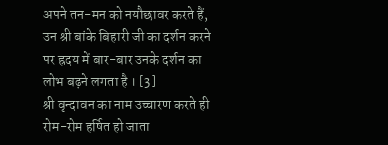अपने तन-मन को नयौछावर करते हैं, उन श्री बांके बिहारी जी का दर्शन करने पर ह्रदय में बार-बार उनके दर्शन का लोभ बढ़ने लगता है । [3]
श्री वृन्दावन का नाम उच्चारण करते ही रोम-रोम हर्षित हो जाता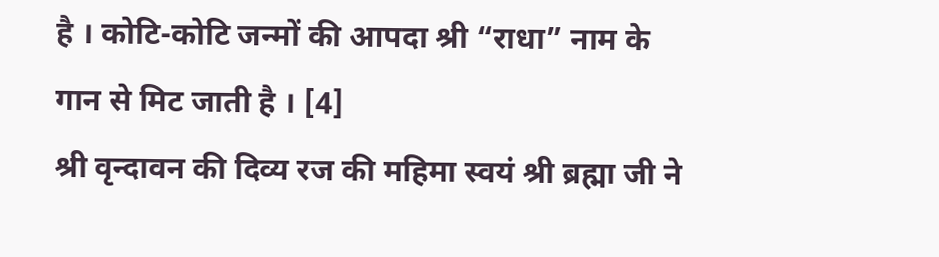है । कोटि-कोटि जन्मों की आपदा श्री “राधा” नाम के गान से मिट जाती है । [4]
श्री वृन्दावन की दिव्य रज की महिमा स्वयं श्री ब्रह्मा जी ने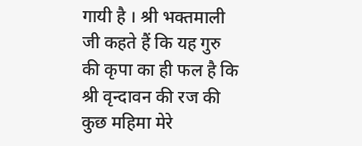गायी है । श्री भक्तमाली जी कहते हैं कि यह गुरु की कृपा का ही फल है कि श्री वृन्दावन की रज की कुछ महिमा मेरे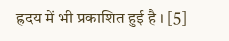ह्रदय में भी प्रकाशित हुई है । [5]